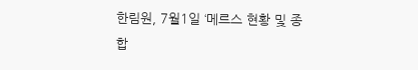한림원, 7월1일 ‘메르스 현황 및 종합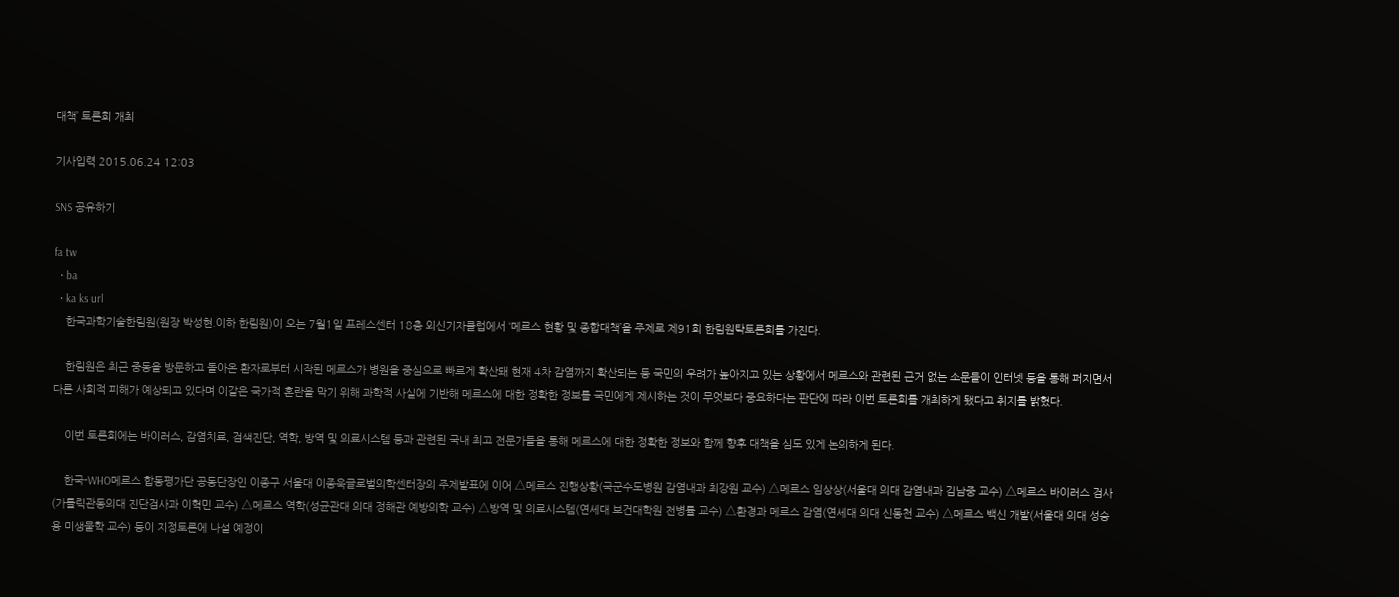대책’ 토론회 개최

기사입력 2015.06.24 12:03

SNS 공유하기

fa tw
  • ba
  • ka ks url
    한국과학기술한림원(원장 박성현.이하 한림원)이 오는 7월1일 프레스센터 18층 외신기자클럽에서 ‘메르스 현황 및 종합대책’을 주제로 제91회 한림원탁토론회를 가진다.

    한림원은 최근 중동을 방문하고 돌아온 환자로부터 시작된 메르스가 병원을 중심으로 빠르게 확산돼 현재 4차 감염까지 확산되는 등 국민의 우려가 높아지고 있는 상황에서 메르스와 관련된 근거 없는 소문들이 인터넷 등을 통해 퍼지면서 다른 사회적 피해가 예상되고 있다며 이같은 국가적 혼란을 막기 위해 과학적 사실에 기반해 메르스에 대한 정확한 정보를 국민에게 제시하는 것이 무엇보다 중요하다는 판단에 따라 이번 토론회를 개최하게 됐다고 취지를 밝혔다.

    이번 토론회에는 바이러스, 감염치료, 검색진단, 역학, 방역 및 의료시스템 등과 관련된 국내 최고 전문가들을 통해 메르스에 대한 정확한 정보와 함께 향후 대책을 심도 있게 논의하게 된다.

    한국-WHO메르스 합동평가단 공동단장인 이종구 서울대 이종욱글로벌의학센터장의 주제발표에 이어 △메르스 진행상황(국군수도병원 감염내과 최강원 교수) △메르스 임상상(서울대 의대 감염내과 김남중 교수) △메르스 바이러스 검사(가톨릭관동의대 진단검사과 이혁민 교수) △메르스 역학(성균관대 의대 정해관 예방의학 교수) △방역 및 의료시스템(연세대 보건대학원 전병률 교수) △환경과 메르스 감염(연세대 의대 신동천 교수) △메르스 백신 개발(서울대 의대 성승용 미생물학 교수) 등이 지정토론에 나설 예정이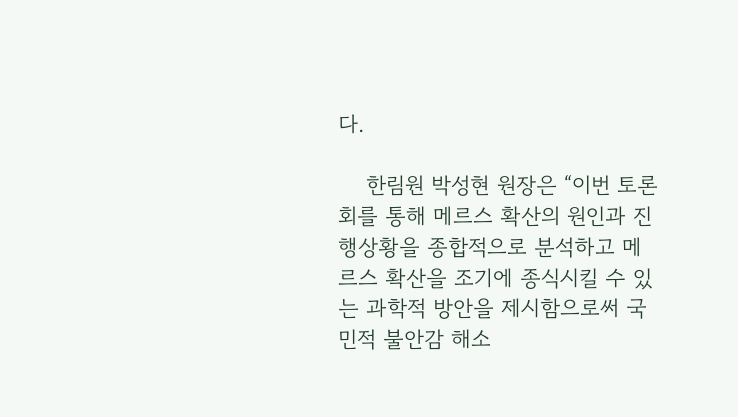다.

    한림원 박성현 원장은 “이번 토론회를 통해 메르스 확산의 원인과 진행상황을 종합적으로 분석하고 메르스 확산을 조기에 종식시킬 수 있는 과학적 방안을 제시함으로써 국민적 불안감 해소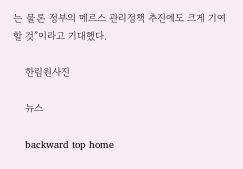는 물론 정부의 메르스 관리정책 추진에도 크게 기여할 것”이라고 기대했다.

    한림원사진

    뉴스

    backward top home